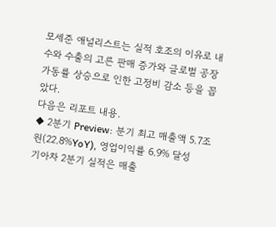모세준 애널리스트는 실적 호조의 이유로 내수와 수출의 고른 판매 증가와 글로벌 공장 가동률 상승으로 인한 고정비 감소 등을 꼽았다.
다음은 리포트 내용.
◆ 2분기 Preview: 분기 최고 매출액 5.7조원(22.8%YoY), 영업이익률 6.9% 달성
기아차 2분기 실적은 매출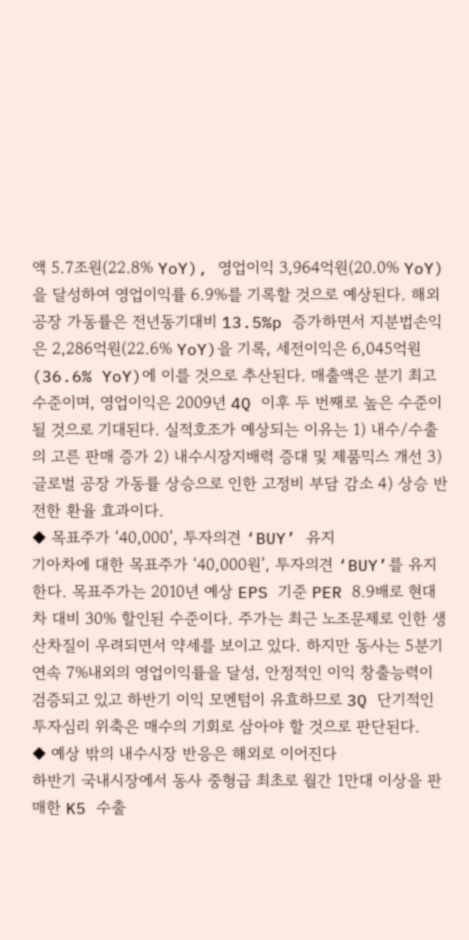액 5.7조원(22.8% YoY), 영업이익 3,964억원(20.0% YoY)을 달성하여 영업이익률 6.9%를 기록할 것으로 예상된다. 해외공장 가동률은 전년동기대비 13.5%p 증가하면서 지분법손익은 2,286억원(22.6% YoY)을 기록, 세전이익은 6,045억원(36.6% YoY)에 이를 것으로 추산된다. 매출액은 분기 최고 수준이며, 영업이익은 2009년 4Q 이후 두 번째로 높은 수준이 될 것으로 기대된다. 실적호조가 예상되는 이유는 1) 내수/수출의 고른 판매 증가 2) 내수시장지배력 증대 및 제품믹스 개선 3) 글로벌 공장 가동률 상승으로 인한 고정비 부담 감소 4) 상승 반전한 환율 효과이다.
◆ 목표주가 ‘40,000’, 투자의견 ‘BUY’ 유지
기아차에 대한 목표주가 ‘40,000원’, 투자의견 ‘BUY’를 유지한다. 목표주가는 2010년 예상 EPS 기준 PER 8.9배로 현대차 대비 30% 할인된 수준이다. 주가는 최근 노조문제로 인한 생산차질이 우려되면서 약세를 보이고 있다. 하지만 동사는 5분기 연속 7%내외의 영업이익률을 달성, 안정적인 이익 창출능력이 검증되고 있고 하반기 이익 모멘텀이 유효하므로 3Q 단기적인 투자심리 위축은 매수의 기회로 삼아야 할 것으로 판단된다.
◆ 예상 밖의 내수시장 반응은 해외로 이어진다
하반기 국내시장에서 동사 중형급 최초로 월간 1만대 이상을 판매한 K5 수출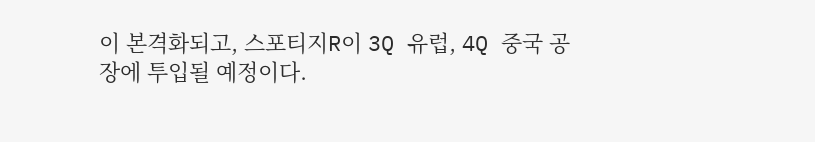이 본격화되고, 스포티지R이 3Q 유럽, 4Q 중국 공장에 투입될 예정이다.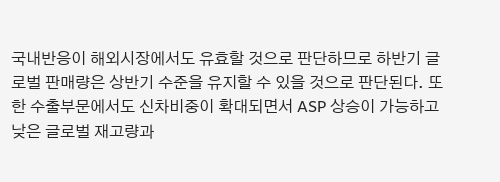국내반응이 해외시장에서도 유효할 것으로 판단하므로 하반기 글로벌 판매량은 상반기 수준을 유지할 수 있을 것으로 판단된다. 또한 수출부문에서도 신차비중이 확대되면서 ASP 상승이 가능하고 낮은 글로벌 재고량과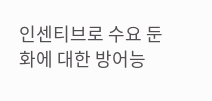인센티브로 수요 둔화에 대한 방어능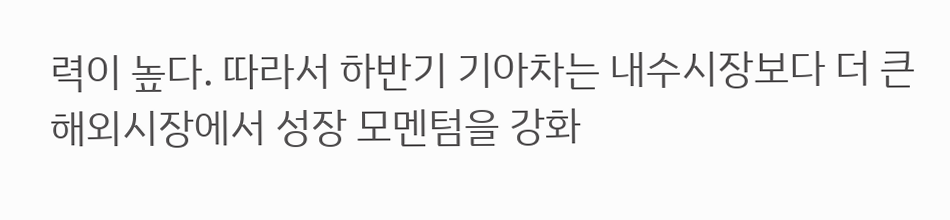력이 높다. 따라서 하반기 기아차는 내수시장보다 더 큰 해외시장에서 성장 모멘텀을 강화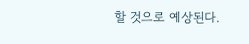할 것으로 예상된다.